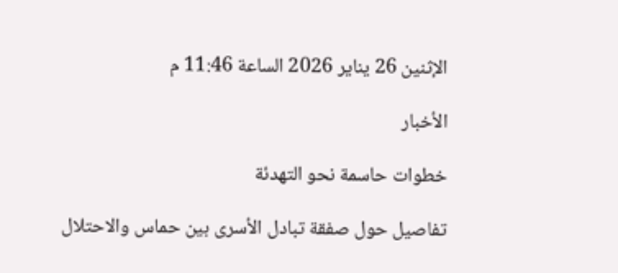الإثنين 26 يناير 2026 الساعة 11:46 م

الأخبار

خطوات حاسمة نحو التهدئة

تفاصيل حول صفقة تبادل الأسرى بين حماس والاحتلال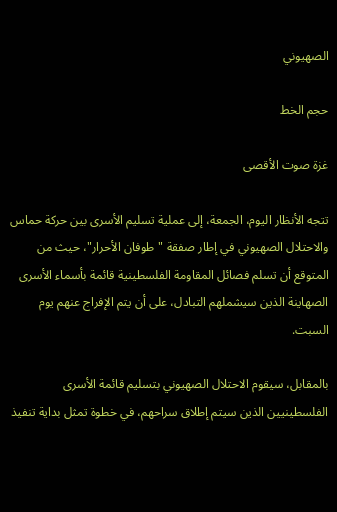الصهيوني

حجم الخط

غزة صوت الأقصى

تتجه الأنظار اليوم، الجمعة، إلى عملية تسليم الأسرى بين حركة حماس والاحتلال الصهيوني في إطار صفقة "طوفان الأحرار"، حيث من المتوقع أن تسلم فصائل المقاومة الفلسطينية قائمة بأسماء الأسرى الصهاينة الذين سيشملهم التبادل، على أن يتم الإفراج عنهم يوم السبت.

بالمقابل، سيقوم الاحتلال الصهيوني بتسليم قائمة الأسرى الفلسطينيين الذين سيتم إطلاق سراحهم، في خطوة تمثل بداية تنفيذ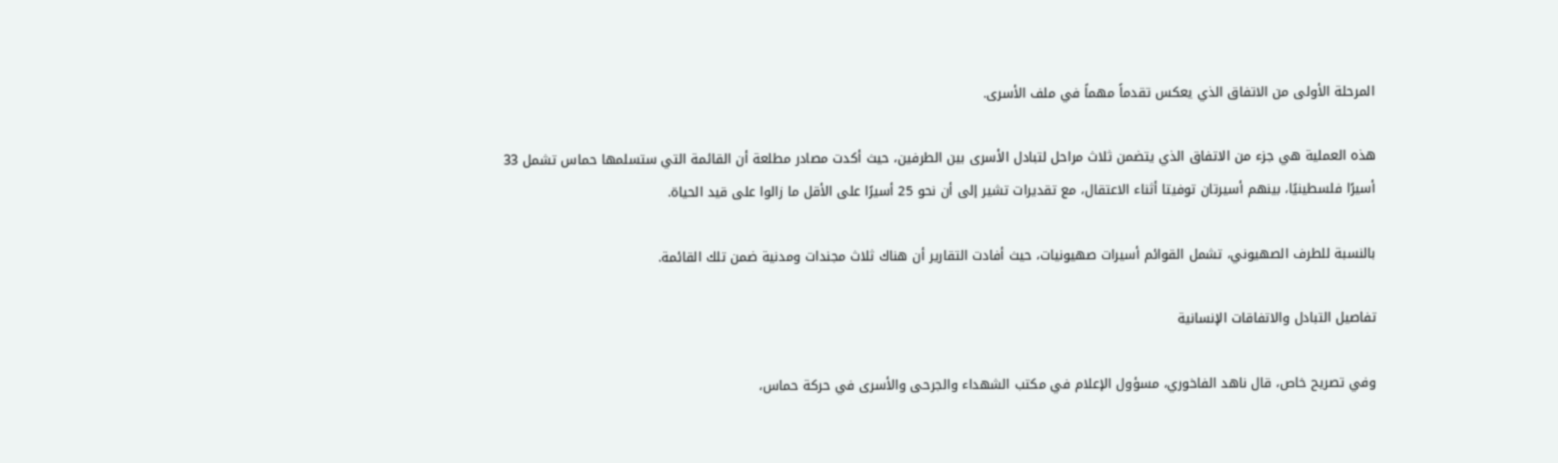المرحلة الأولى من الاتفاق الذي يعكس تقدماً مهماً في ملف الأسرى.

هذه العملية هي جزء من الاتفاق الذي يتضمن ثلاث مراحل لتبادل الأسرى بين الطرفين، حيث أكدت مصادر مطلعة أن القائمة التي ستسلمها حماس تشمل 33 أسيرًا فلسطينيًا، بينهم أسيرتان توفيتا أثناء الاعتقال، مع تقديرات تشير إلى أن نحو 25 أسيرًا على الأقل ما زالوا على قيد الحياة.

بالنسبة للطرف الصهيوني، تشمل القوائم أسيرات صهيونيات، حيث أفادت التقارير أن هناك ثلاث مجندات ومدنية ضمن تلك القائمة.

تفاصيل التبادل والاتفاقات الإنسانية

وفي تصريح خاص، قال ناهد الفاخوري، مسؤول الإعلام في مكتب الشهداء والجرحى والأسرى في حركة حماس،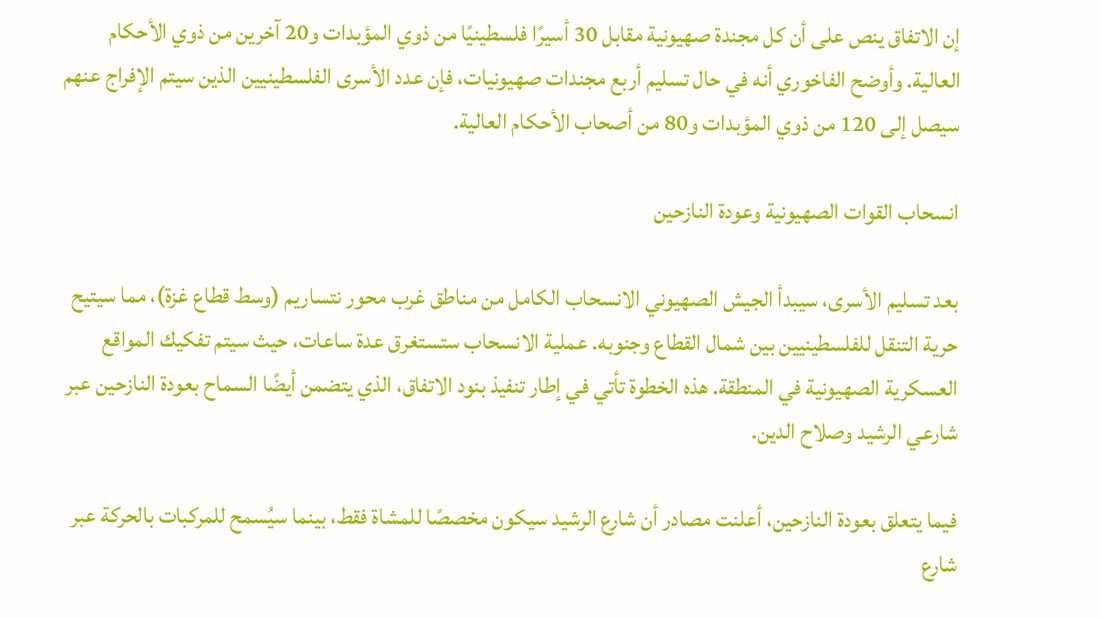إن الاتفاق ينص على أن كل مجندة صهيونية مقابل 30 أسيرًا فلسطينيًا من ذوي المؤبدات و20 آخرين من ذوي الأحكام العالية. وأوضح الفاخوري أنه في حال تسليم أربع مجندات صهيونيات، فإن عدد الأسرى الفلسطينيين الذين سيتم الإفراج عنهم سيصل إلى 120 من ذوي المؤبدات و80 من أصحاب الأحكام العالية.

انسحاب القوات الصهيونية وعودة النازحين

بعد تسليم الأسرى، سيبدأ الجيش الصهيوني الانسحاب الكامل من مناطق غرب محور نتساريم (وسط قطاع غزة)، مما سيتيح حرية التنقل للفلسطينيين بين شمال القطاع وجنوبه. عملية الانسحاب ستستغرق عدة ساعات، حيث سيتم تفكيك المواقع العسكرية الصهيونية في المنطقة. هذه الخطوة تأتي في إطار تنفيذ بنود الاتفاق، الذي يتضمن أيضًا السماح بعودة النازحين عبر شارعي الرشيد وصلاح الدين.

فيما يتعلق بعودة النازحين، أعلنت مصادر أن شارع الرشيد سيكون مخصصًا للمشاة فقط، بينما سيُسمح للمركبات بالحركة عبر شارع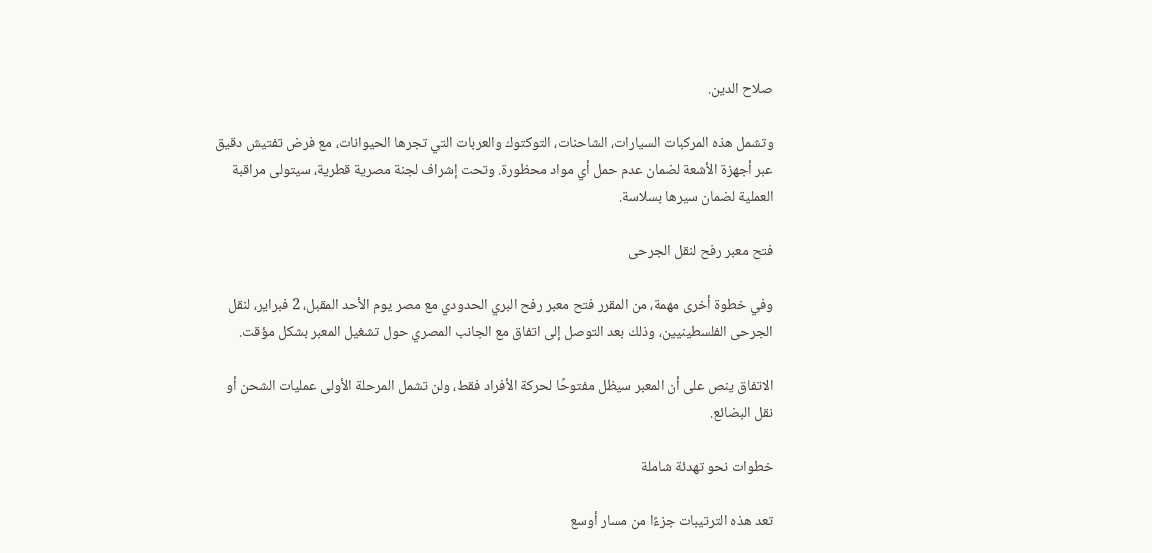صلاح الدين.

وتشمل هذه المركبات السيارات، الشاحنات، التوكتوك والعربات التي تجرها الحيوانات، مع فرض تفتيش دقيق عبر أجهزة الأشعة لضمان عدم حمل أي مواد محظورة. وتحت إشراف لجنة مصرية قطرية، سيتولى مراقبة العملية لضمان سيرها بسلاسة.

فتح معبر رفح لنقل الجرحى

وفي خطوة أخرى مهمة، من المقرر فتح معبر رفح البري الحدودي مع مصر يوم الأحد المقبل، 2 فبراير، لنقل الجرحى الفلسطينيين، وذلك بعد التوصل إلى اتفاق مع الجانب المصري حول تشغيل المعبر بشكل مؤقت.

الاتفاق ينص على أن المعبر سيظل مفتوحًا لحركة الأفراد فقط، ولن تشمل المرحلة الأولى عمليات الشحن أو نقل البضائع.

خطوات نحو تهدئة شاملة

تعد هذه الترتيبات جزءًا من مسار أوسع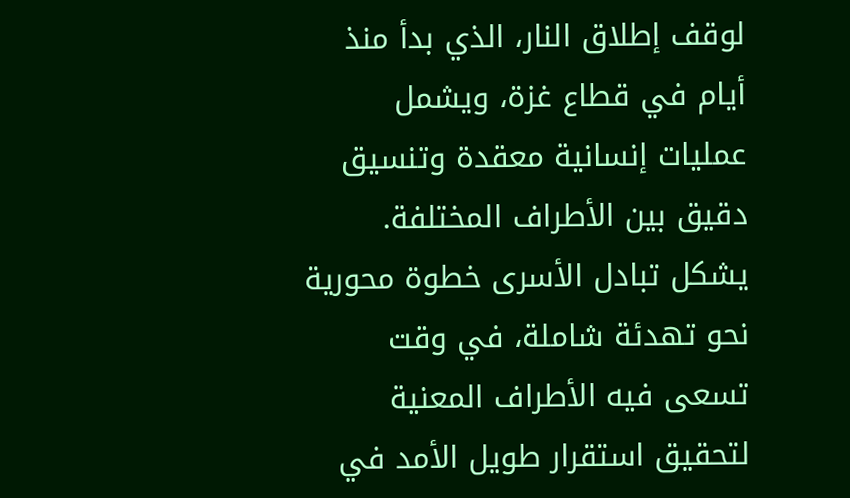لوقف إطلاق النار، الذي بدأ منذ أيام في قطاع غزة، ويشمل عمليات إنسانية معقدة وتنسيق دقيق بين الأطراف المختلفة. يشكل تبادل الأسرى خطوة محورية نحو تهدئة شاملة، في وقت تسعى فيه الأطراف المعنية لتحقيق استقرار طويل الأمد في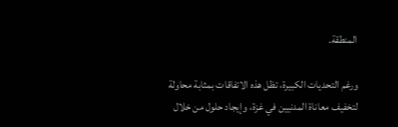المنطقة.

ورغم التحديات الكبيرة، تظل هذه الاتفاقات بمثابة محاولة لتخفيف معاناة المدنيين في غزة، وإيجاد حلول من خلال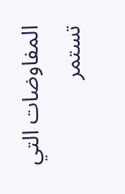المفاوضات التي تستمر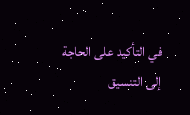في التأكيد على الحاجة إلى التنسيق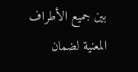بين جميع الأطراف المعنية لضمان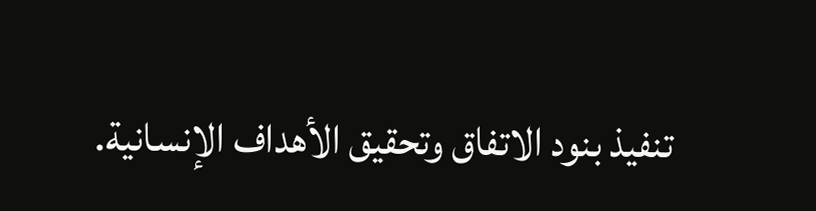تنفيذ بنود الاتفاق وتحقيق الأهداف الإنسانية.